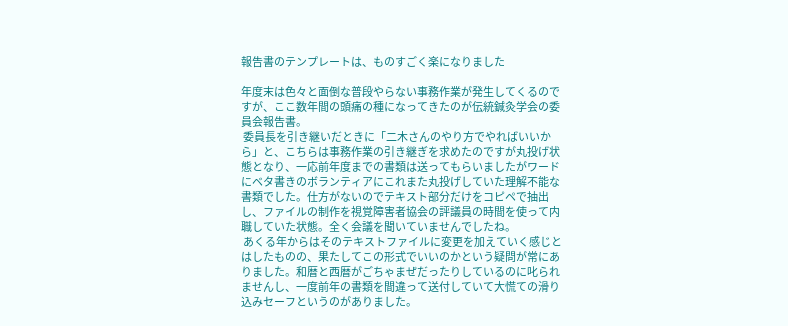報告書のテンプレートは、ものすごく楽になりました

年度末は色々と面倒な普段やらない事務作業が発生してくるのですが、ここ数年間の頭痛の種になってきたのが伝統鍼灸学会の委員会報告書。
 委員長を引き継いだときに「二木さんのやり方でやればいいから」と、こちらは事務作業の引き継ぎを求めたのですが丸投げ状態となり、一応前年度までの書類は送ってもらいましたがワードにベタ書きのボランティアにこれまた丸投げしていた理解不能な書類でした。仕方がないのでテキスト部分だけをコピペで抽出し、ファイルの制作を視覚障害者協会の評議員の時間を使って内職していた状態。全く会議を聞いていませんでしたね。
 あくる年からはそのテキストファイルに変更を加えていく感じとはしたものの、果たしてこの形式でいいのかという疑問が常にありました。和暦と西暦がごちゃまぜだったりしているのに叱られませんし、一度前年の書類を間違って送付していて大慌ての滑り込みセーフというのがありました。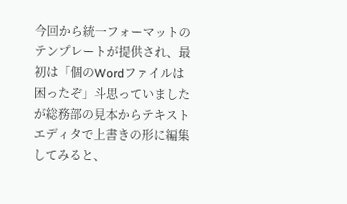今回から統一フォーマットのテンプレートが提供され、最初は「個のWordファイルは困ったぞ」斗思っていましたが総務部の見本からテキストエディタで上書きの形に編集してみると、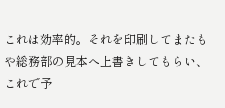これは効率的。それを印刷してまたもや総務部の見本へ上書きしてもらい、これで予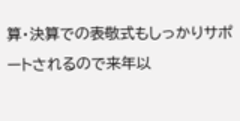算・決算での表敬式もしっかりサポートされるので来年以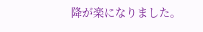降が楽になりました。